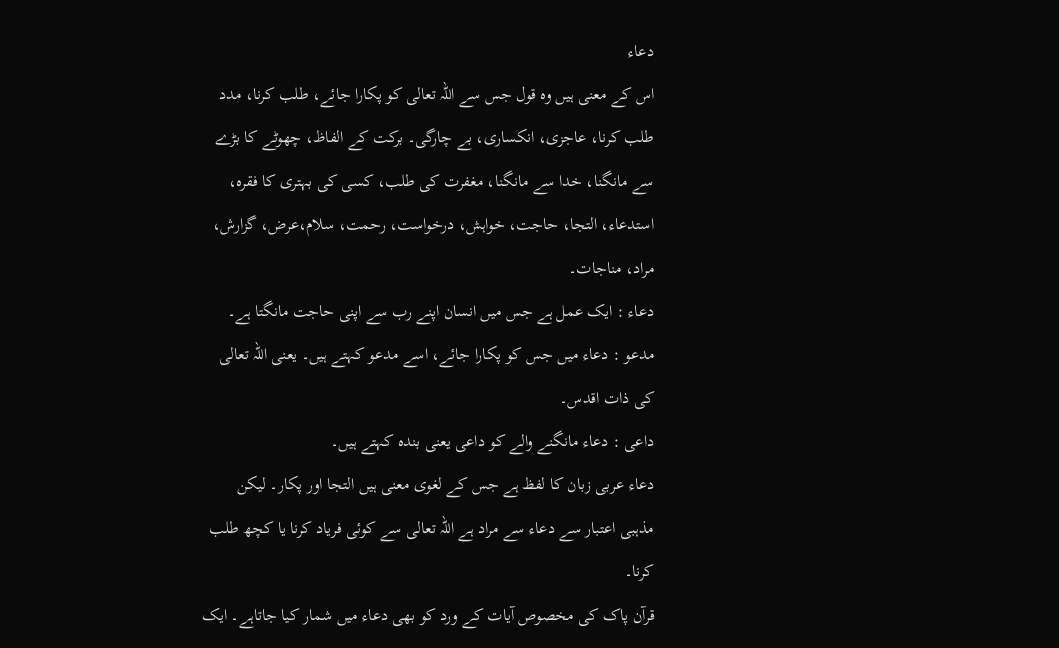دعاء
اس کے معنی ہیں وہ قول جس سے اللہ تعالی کو پکارا جائے، طلب کرنا، مدد طلب کرنا، عاجزی، انکساری، بے چارگی۔ برکت کے الفاظ، چھوٹے کا بڑے سے مانگنا، خدا سے مانگنا، مغفرت کی طلب، کسی کی بہتری کا فقرہ، استدعاء، التجا، حاجت، خواہش، درخواست، رحمت، سلام،عرض، گزارش، مراد، مناجات۔
دعاء : ایک عمل ہے جس میں انسان اپنے رب سے اپنی حاجت مانگتا ہے۔
مدعو : دعاء میں جس کو پکارا جائے، اسے مدعو کہتے ہیں۔ یعنی اللہ تعالی کی ذات اقدس۔
داعی : دعاء مانگنے والے کو داعی یعنی بندہ کہتے ہیں۔
دعاء عربی زبان کا لفظ ہے جس کے لغوی معنی ہیں التجا اور پکار۔ لیکن مذہبی اعتبار سے دعاء سے مراد ہے اللہ تعالی سے کوئی فریاد کرنا یا کچھ طلب کرنا۔
قرآن پاک کی مخصوص آیات کے ورد کو بھی دعاء میں شمار کیا جاتاہے۔ ایک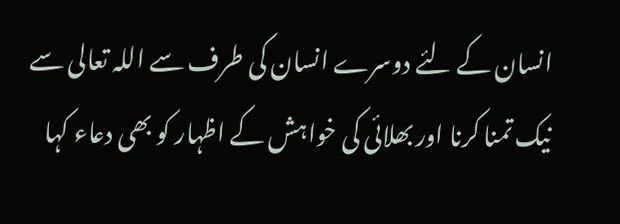انسان کے لئے دوسرے انسان کی طرف سے اللہ تعالی سے نیک تمنا کرنا اور بھلائی کی خواہش کے اظہار کو بھی دعاء کہا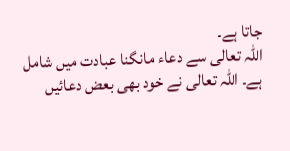جاتا ہے۔
اللہ تعالی سے دعاء مانگنا عبادت میں شامل ہے۔ اللہ تعالی نے خود بھی بعض دعائیں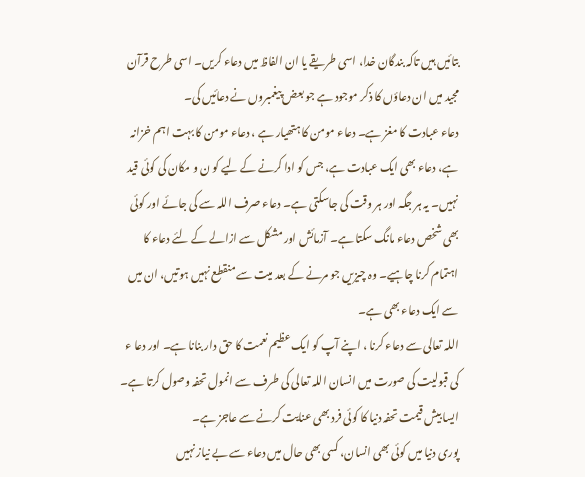بتائیں ہیں تاکہ بندگان خدا، اسی طریقے یا ان الفاظ میں دعاء کریں۔ اسی طرح قرآن مجید میں ان دعاؤں کا ذکر موجود ہے جو بعض پیغمبروں نے دعائیں کی۔
دعاء عبادت کا مغز ہے۔ دعاء مومن کا ہتھیار ہے ، دعاء مومن کا بہت اہم خزانہ ہے، دعاء بھی ایک عبادت ہے، جس کو ادا کرنے کے لیے کو ن و مکان کی کوئی قید نہیں۔ یہ ہر جگہ اور ہر وقت کی جاسکتی ہے۔ دعاء صرف اللہ سے کی جائے اور کوئی بھی شخص دعاء مانگ سکتا ہے۔ آزمائش اور مشکل سے ازالے کے لئے دعاء کا اہتمام کرنا چاہیے۔ وہ چیزیں جو مرنے کے بعد میت سے منقطع نہیں ہوتیں، ان میں سے ایک دعاء بھی ہے۔
اللہ تعالی سے دعاء کرنا ، اپنے آپ کو ایک عظیم نعمت کا حق دار بنانا ہے۔ اور دعا ء کی قبولیت کی صورت میں انسان اللہ تعالی کی طرف سے انمول تحفہ وصول کرتا ہے۔ ایسا بیش قیمت تحفہ دنیا کا کوئی فرد بھی عنایت کرنے سے عاجز ہے۔
پوری دنیا میں کوئی بھی انسان، کسی بھی حال میں دعاء سے بے نیاز نہیں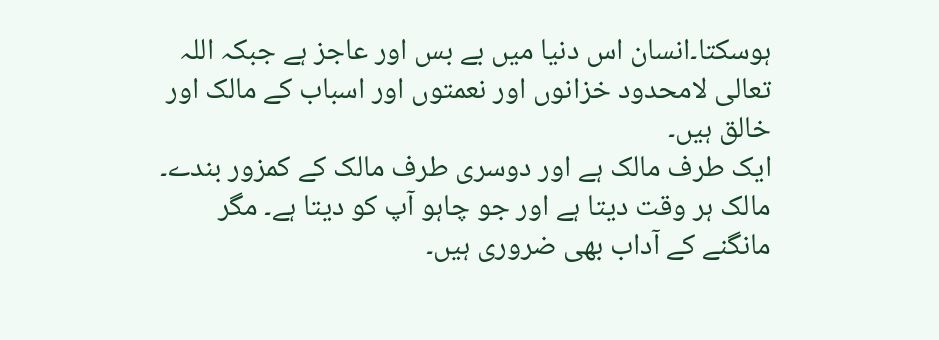ہوسکتا۔انسان اس دنیا میں بے بس اور عاجز ہے جبکہ اللہ تعالی لامحدود خزانوں اور نعمتوں اور اسباب کے مالک اور خالق ہیں۔
ایک طرف مالک ہے اور دوسری طرف مالک کے کمزور بندے۔ مالک ہر وقت دیتا ہے اور جو چاہو آپ کو دیتا ہے۔ مگر مانگنے کے آداب بھی ضروری ہیں۔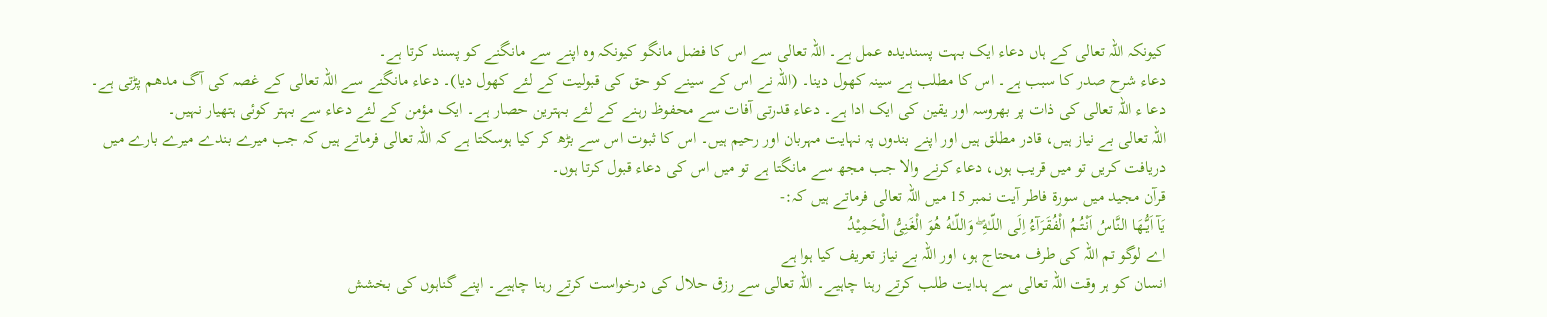کیونکہ اللہ تعالی کے ہاں دعاء ایک بہت پسندیدہ عمل ہے۔ اللہ تعالی سے اس کا فضل مانگو کیونکہ وہ اپنے سے مانگنے کو پسند کرتا ہے۔
دعاء شرح صدر کا سبب ہے۔ اس کا مطلب ہے سینہ کھول دینا۔ (اللہ نے اس کے سینے کو حق کی قبولیت کے لئے کھول دیا)۔ دعاء مانگنے سے اللہ تعالی کے غصہ کی آگ مدھم پڑتی ہے۔ دعا ء اللہ تعالی کی ذات پر بھروسہ اور یقین کی ایک ادا ہے۔ دعاء قدرتی آفات سے محفوظ رہنے کے لئے بہترین حصار ہے۔ ایک مؤمن کے لئے دعاء سے بہتر کوئی ہتھیار نہیں۔
اللہ تعالی بے نیاز ہیں، قادر مطلق ہیں اور اپنے بندوں پہ نہایت مہربان اور رحیم ہیں۔ اس کا ثبوت اس سے بڑھ کر کیا ہوسکتا ہے کہ اللہ تعالی فرماتے ہیں کہ جب میرے بندے میرے بارے میں دریافت کریں تو میں قریب ہوں، دعاء کرنے والا جب مجھ سے مانگتا ہے تو میں اس کی دعاء قبول کرتا ہوں۔
قرآن مجید میں سورۃ فاطر آیت نمبر 15 میں اللہ تعالی فرماتے ہیں کہ:-
يَآ اَيُّـهَا النَّاسُ اَنْتُـمُ الْفُقَرَآءُ اِلَى اللّـٰهِ ۖ وَاللّـٰهُ هُوَ الْغَنِىُّ الْحَـمِيْدُ
اے لوگو تم اللہ کی طرف محتاج ہو، اور اللہ بے نیاز تعریف کیا ہوا ہے
انسان کو ہر وقت اللہ تعالی سے ہدایت طلب کرتے رہنا چاہیے۔ اللہ تعالی سے رزق حلال کی درخواست کرتے رہنا چاہیے۔ اپنے گناہوں کی بخشش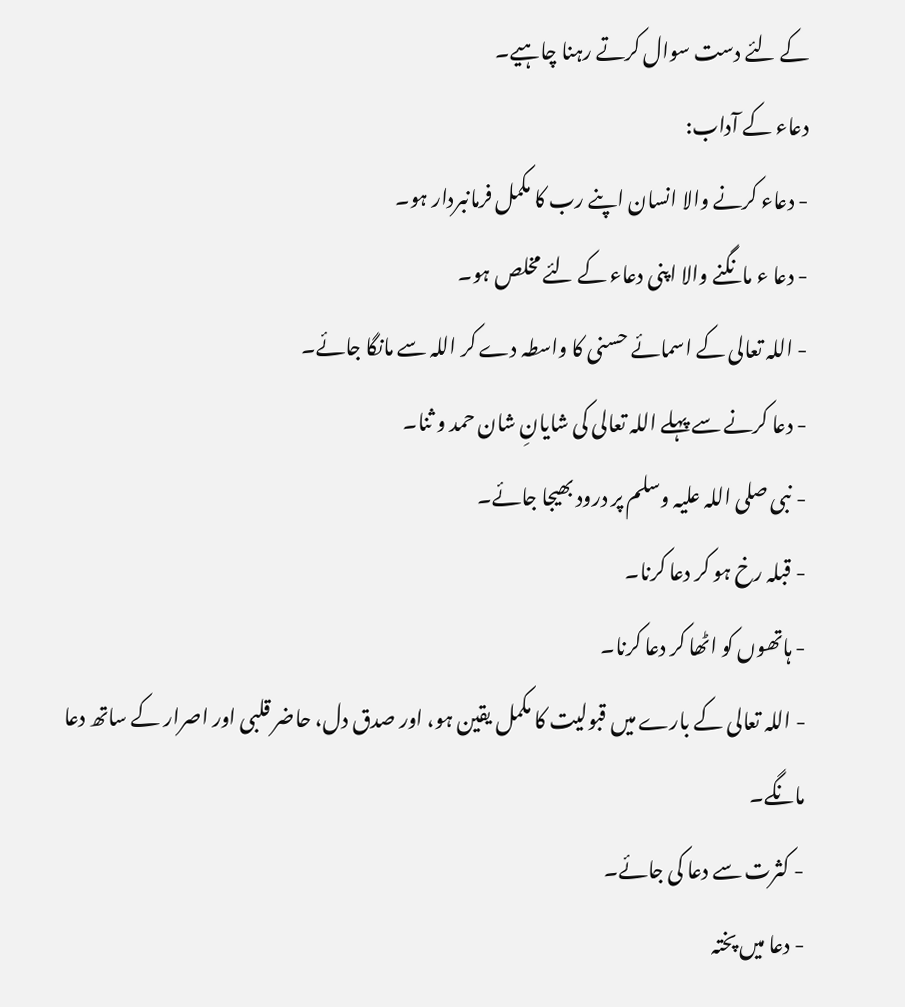کے لئے دست سوال کرتے رہنا چاہیے۔
دعاء کے آداب:
- دعاء کرنے والا انسان اپنے رب کا مکمل فرمانبردار ہو۔
- دعا ء مانگنے والا اپنی دعاء کے لئے مخلص ہو۔
- اللہ تعالی کے اسمائے حسنی کا واسطہ دے کر اللہ سے مانگا جائے۔
- دعا کرنے سے پہلے اللہ تعالی کی شایانِ شان حمد و ثنا۔
- نبی صلی اللہ علیہ وسلم پر درود بھیجا جائے۔
- قبلہ رخ ہو کر دعا کرنا۔
- ہاتھوں کو اٹھا کر دعا کرنا۔
- اللہ تعالی کے بارے میں قبولیت کا مکمل یقین ہو، اور صدق دل، حاضر قلبی اور اصرار کے ساتھ دعا مانگے۔
- کثرت سے دعا کی جائے۔
- دعا میں پختہ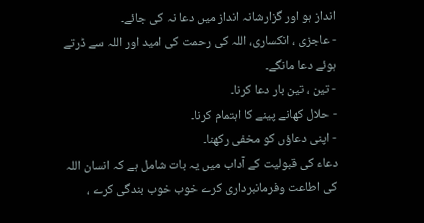انداز ہو اور گزارشانہ انداز میں دعا نہ کی جائے۔
- عاجزی ، انکساری، اللہ کی رحمت کی امید اور اللہ سے ڈرتے ہوئے دعا مانگے۔
- تین ، تین بار دعا کرنا۔
- حلال کھانے پینے کا اہتمام کرنا۔
- اپنی دعاؤں کو مخفی رکھنا۔
دعاء کی قبولیت کے آداب میں یہ بات شامل ہے کہ انسان اللہ کی اطاعت وفرمانبرداری کرے خوب خوب بندگی کرے ،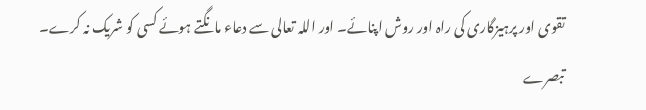تقوی اور پرہیزگاری کی راہ اور روش اپنائے۔ اور اللہ تعالی سے دعاء مانگتے ہوئے کسی کو شریک نہ کرے۔
تبصرے